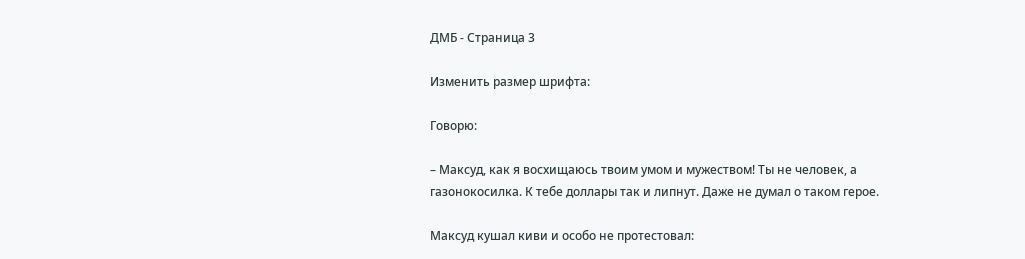ДМБ - Страница 3

Изменить размер шрифта:

Говорю:

– Максуд, как я восхищаюсь твоим умом и мужеством! Ты не человек, а газонокосилка. К тебе доллары так и липнут. Даже не думал о таком герое.

Максуд кушал киви и особо не протестовал: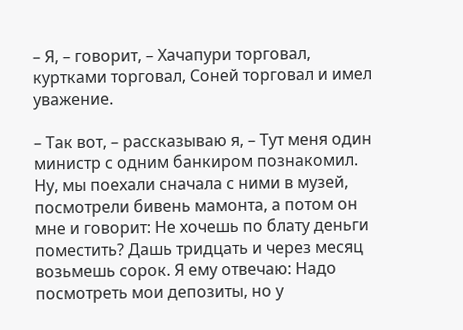– Я, – говорит, – Хачапури торговал, куртками торговал, Соней торговал и имел уважение.

– Так вот, – рассказываю я, – Тут меня один министр с одним банкиром познакомил. Ну, мы поехали сначала с ними в музей, посмотрели бивень мамонта, а потом он мне и говорит: Не хочешь по блату деньги поместить? Дашь тридцать и через месяц возьмешь сорок. Я ему отвечаю: Надо посмотреть мои депозиты, но у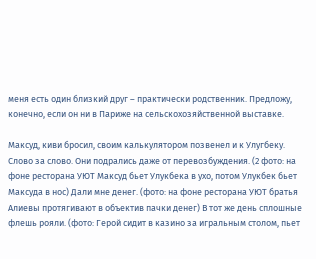меня есть один близкий друг – практически родственник. Предложу, конечно, если он ни в Париже на сельскохозяйственной выставке.

Максуд, киви бросил, своим калькулятором позвенел и к Улугбеку. Слово за слово. Они подрались даже от перевозбуждения. (2 фото: на фоне ресторана УЮТ Максуд бьет Улукбека в ухо, потом Улукбек бьет Максуда в нос) Дали мне денег. (фото: на фоне ресторана УЮТ братья Алиевы протягивают в объектив пачки денег) В тот же день сплошные флешь рояли. (фото: Герой сидит в казино за игральным столом, пьет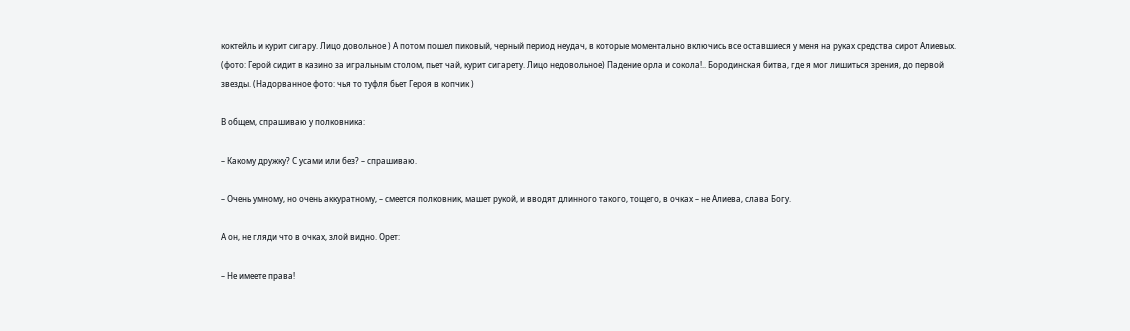коктейль и курит сигару. Лицо довольное ) А потом пошел пиковый, черный период неудач, в которые моментально включись все оставшиеся у меня на руках средства сирот Алиевых. (фото: Герой сидит в казино за игральным столом, пьет чай, курит сигарету. Лицо недовольное) Падение орла и сокола!.. Бородинская битва, где я мог лишиться зрения, до первой звезды. (Надорванное фото: чья то туфля бьет Героя в копчик )

В общем, спрашиваю у полковника:

– Какому дружку? С усами или без? – спрашиваю.

– Очень умному, но очень аккуратному, – смеется полковник, машет рукой, и вводят длинного такого, тощего, в очках – не Алиева, слава Богу.

А он, не гляди что в очках, злой видно. Орет:

– Не имеете права!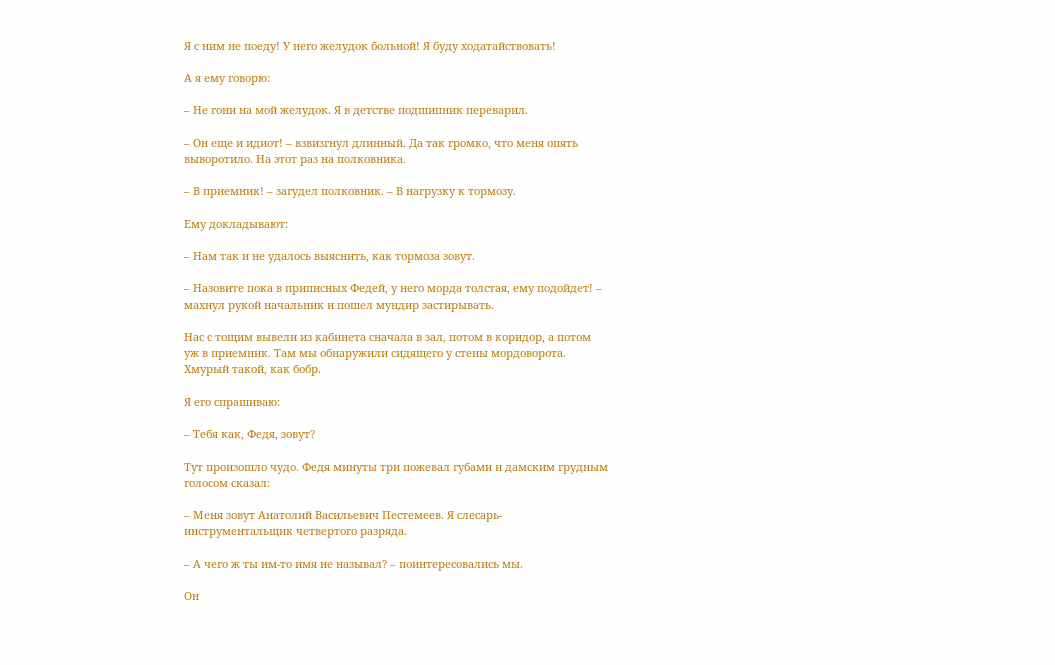Я с ним не поеду! У него желудок больной! Я буду ходатайствовать!

А я ему говорю:

– Не гони на мой желудок. Я в детстве подшипник переварил.

– Он еще и идиот! – взвизгнул длинный. Да так громко, что меня опять выворотило. На этот раз на полковника.

– В приемник! – загудел полковник. – В нагрузку к тормозу.

Ему докладывают:

– Нам так и не удалось выяснить, как тормоза зовут.

– Назовите пока в приписных Федей, у него морда толстая, ему подойдет! – махнул рукой начальник и пошел мундир застирывать.

Нас с тощим вывели из кабинета сначала в зал, потом в коридор, а потом уж в приемник. Там мы обнаружили сидящего у стены мордоворота. Хмурый такой, как бобр.

Я его спрашиваю:

– Тебя как, Федя, зовут?

Тут произошло чудо. Федя минуты три пожевал губами и дамским грудным голосом сказал:

– Меня зовут Анатолий Васильевич Пестемеев. Я слесарь-инструментальщик четвертого разряда.

– А чего ж ты им-то имя не называл? – поинтересовались мы.

Он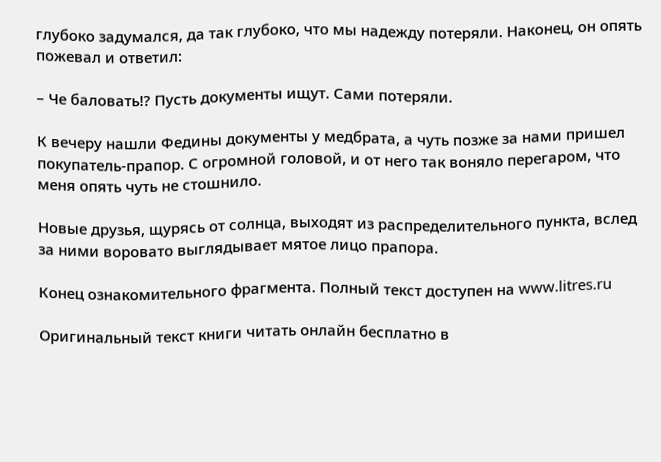глубоко задумался, да так глубоко, что мы надежду потеряли. Наконец, он опять пожевал и ответил:

– Че баловать!? Пусть документы ищут. Сами потеряли.

К вечеру нашли Федины документы у медбрата, а чуть позже за нами пришел покупатель-прапор. С огромной головой, и от него так воняло перегаром, что меня опять чуть не стошнило.

Новые друзья, щурясь от солнца, выходят из распределительного пункта, вслед за ними воровато выглядывает мятое лицо прапора.

Конец ознакомительного фрагмента. Полный текст доступен на www.litres.ru

Оригинальный текст книги читать онлайн бесплатно в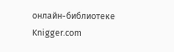онлайн-библиотеке Knigger.com